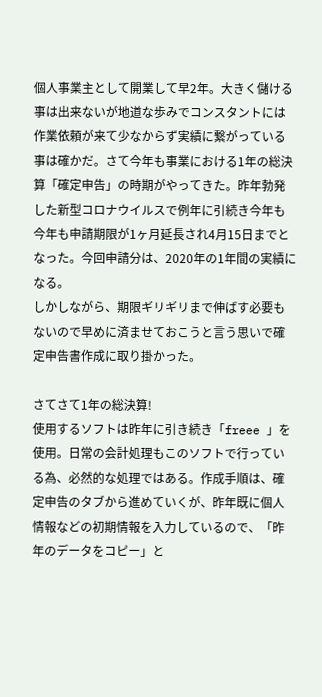個人事業主として開業して早2年。大きく儲ける事は出来ないが地道な歩みでコンスタントには作業依頼が来て少なからず実績に繋がっている事は確かだ。さて今年も事業における1年の総決算「確定申告」の時期がやってきた。昨年勃発した新型コロナウイルスで例年に引続き今年も今年も申請期限が1ヶ月延長され4月15日までとなった。今回申請分は、2020年の1年間の実績になる。
しかしながら、期限ギリギリまで伸ばす必要もないので早めに済ませておこうと言う思いで確定申告書作成に取り掛かった。

さてさて1年の総決算!
使用するソフトは昨年に引き続き「freee 」を使用。日常の会計処理もこのソフトで行っている為、必然的な処理ではある。作成手順は、確定申告のタブから進めていくが、昨年既に個人情報などの初期情報を入力しているので、「昨年のデータをコピー」と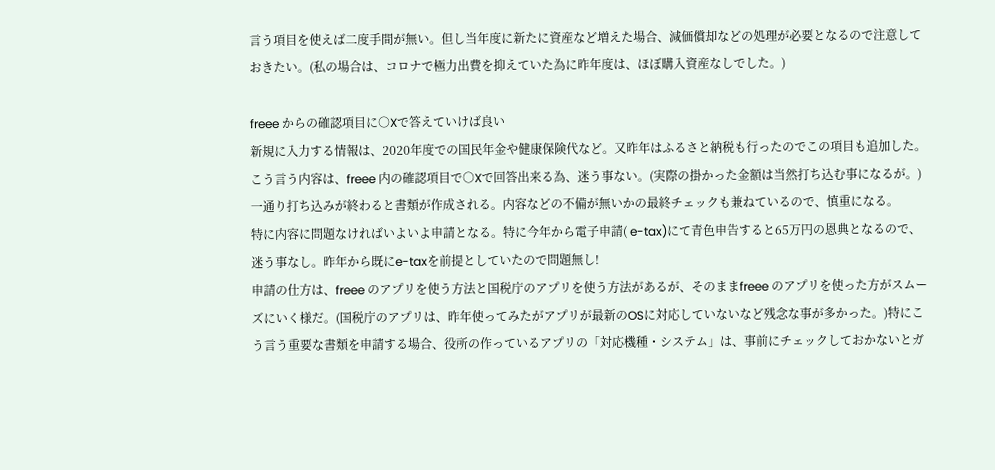言う項目を使えば二度手間が無い。但し当年度に新たに資産など増えた場合、減価償却などの処理が必要となるので注意しておきたい。(私の場合は、コロナで極力出費を抑えていた為に昨年度は、ほぼ購入資産なしでした。)

freee からの確認項目に○Xで答えていけば良い
新規に入力する情報は、2020年度での国民年金や健康保険代など。又昨年はふるさと納税も行ったのでこの項目も追加した。こう言う内容は、freee 内の確認項目で○Xで回答出来る為、迷う事ない。(実際の掛かった金額は当然打ち込む事になるが。)
一通り打ち込みが終わると書類が作成される。内容などの不備が無いかの最終チェックも兼ねているので、慎重になる。
特に内容に問題なければいよいよ申請となる。特に今年から電子申請( e-tax)にて青色申告すると65万円の恩典となるので、迷う事なし。昨年から既にe-taxを前提としていたので問題無し!
申請の仕方は、freee のアプリを使う方法と国税庁のアプリを使う方法があるが、そのままfreee のアプリを使った方がスムーズにいく様だ。(国税庁のアプリは、昨年使ってみたがアプリが最新のOSに対応していないなど残念な事が多かった。)特にこう言う重要な書類を申請する場合、役所の作っているアプリの「対応機種・システム」は、事前にチェックしておかないとガ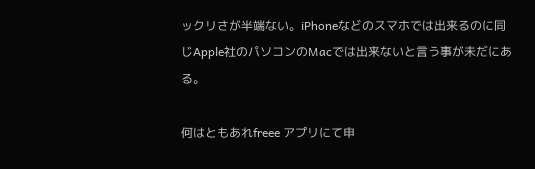ックリさが半端ない。iPhoneなどのスマホでは出来るのに同じApple社のパソコンのMacでは出来ないと言う事が未だにある。

何はともあれfreee アプリにて申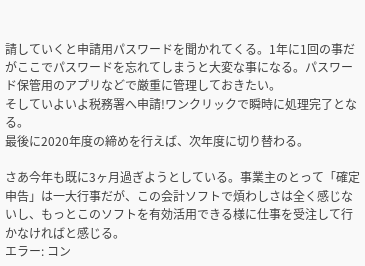請していくと申請用パスワードを聞かれてくる。1年に1回の事だがここでパスワードを忘れてしまうと大変な事になる。パスワード保管用のアプリなどで厳重に管理しておきたい。
そしていよいよ税務署へ申請!ワンクリックで瞬時に処理完了となる。
最後に2020年度の締めを行えば、次年度に切り替わる。

さあ今年も既に3ヶ月過ぎようとしている。事業主のとって「確定申告」は一大行事だが、この会計ソフトで煩わしさは全く感じないし、もっとこのソフトを有効活用できる様に仕事を受注して行かなければと感じる。
エラー: コン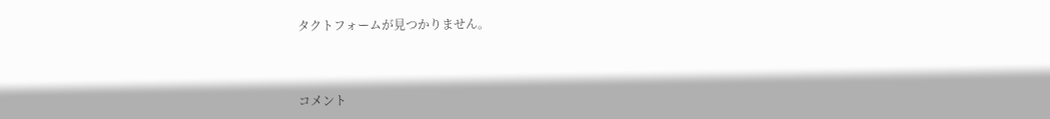タクトフォームが見つかりません。



コメント